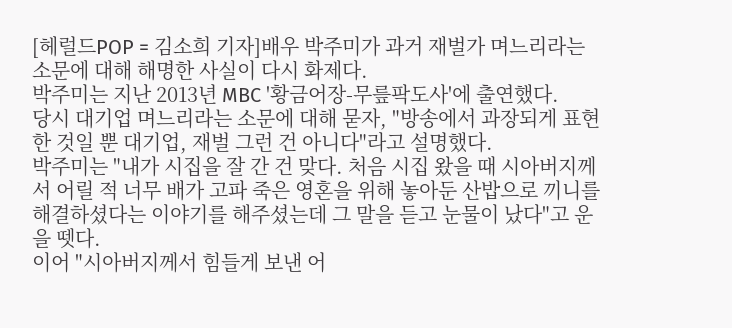[헤럴드POP = 김소희 기자]배우 박주미가 과거 재벌가 며느리라는 소문에 대해 해명한 사실이 다시 화제다.
박주미는 지난 2013년 MBC '황금어장-무릎팍도사'에 출연했다.
당시 대기업 며느리라는 소문에 대해 묻자, "방송에서 과장되게 표현한 것일 뿐 대기업, 재벌 그런 건 아니다"라고 설명했다.
박주미는 "내가 시집을 잘 간 건 맞다. 처음 시집 왔을 때 시아버지께서 어릴 적 너무 배가 고파 죽은 영혼을 위해 놓아둔 산밥으로 끼니를 해결하셨다는 이야기를 해주셨는데 그 말을 듣고 눈물이 났다"고 운을 뗏다.
이어 "시아버지께서 힘들게 보낸 어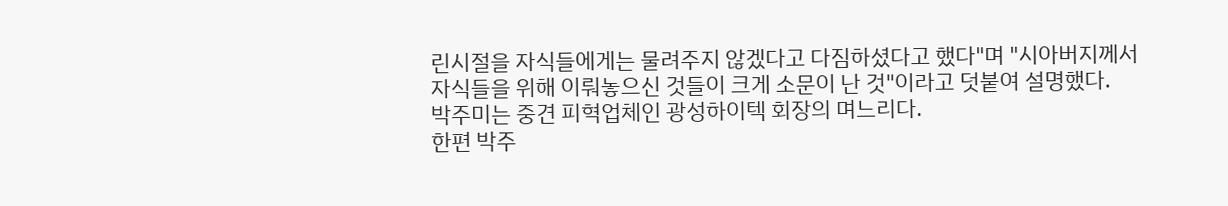린시절을 자식들에게는 물려주지 않겠다고 다짐하셨다고 했다"며 "시아버지께서 자식들을 위해 이뤄놓으신 것들이 크게 소문이 난 것"이라고 덧붙여 설명했다.
박주미는 중견 피혁업체인 광성하이텍 회장의 며느리다.
한편 박주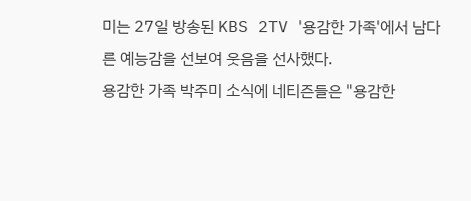미는 27일 방송된 KBS 2TV '용감한 가족'에서 남다른 예능감을 선보여 웃음을 선사했다.
용감한 가족 박주미 소식에 네티즌들은 "용감한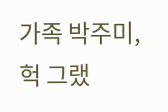가족 박주미, 헉 그랬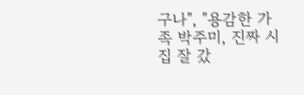구나", "용감한 가족 박주미, 진짜 시집 잘 갔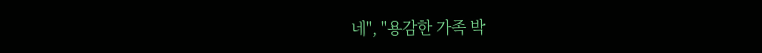네", "용감한 가족 박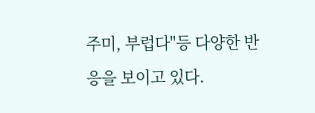주미, 부럽다"등 다양한 반응을 보이고 있다.